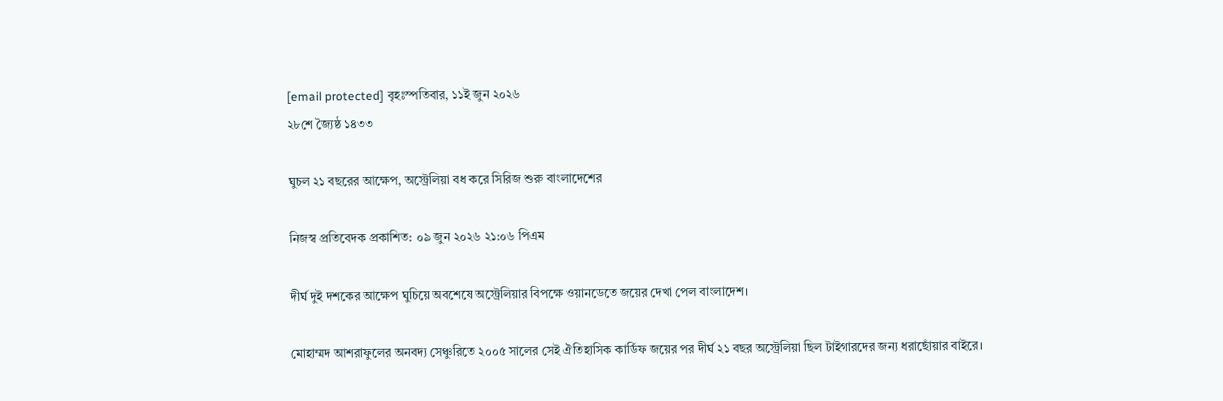[email protected] বৃহঃস্পতিবার, ১১ই জুন ২০২৬
২৮শে জ্যৈষ্ঠ ১৪৩৩

ঘুচল ২১ বছরের আক্ষেপ, অস্ট্রেলিয়া বধ করে সিরিজ শুরু বাংলাদেশের

নিজস্ব প্রতিবেদক প্রকাশিত: ০৯ জুন ২০২৬ ২১:০৬ পিএম

দীর্ঘ দুই দশকের আক্ষেপ ঘুচিয়ে অবশেষে অস্ট্রেলিয়ার বিপক্ষে ওয়ানডেতে জয়ের দেখা পেল বাংলাদেশ।

মোহাম্মদ আশরাফুলের অনবদ্য সেঞ্চুরিতে ২০০৫ সালের সেই ঐতিহাসিক কার্ডিফ জয়ের পর দীর্ঘ ২১ বছর অস্ট্রেলিয়া ছিল টাইগারদের জন্য ধরাছোঁয়ার বাইরে।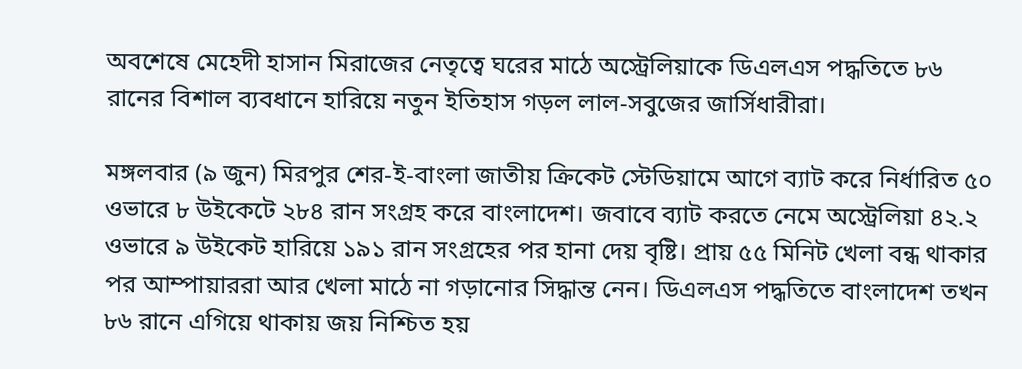অবশেষে মেহেদী হাসান মিরাজের নেতৃত্বে ঘরের মাঠে অস্ট্রেলিয়াকে ডিএলএস পদ্ধতিতে ৮৬ রানের বিশাল ব্যবধানে হারিয়ে নতুন ইতিহাস গড়ল লাল-সবুজের জার্সিধারীরা।

মঙ্গলবার (৯ জুন) মিরপুর শের-ই-বাংলা জাতীয় ক্রিকেট স্টেডিয়ামে আগে ব্যাট করে নির্ধারিত ৫০ ওভারে ৮ উইকেটে ২৮৪ রান সংগ্রহ করে বাংলাদেশ। জবাবে ব্যাট করতে নেমে অস্ট্রেলিয়া ৪২.২ ওভারে ৯ উইকেট হারিয়ে ১৯১ রান সংগ্রহের পর হানা দেয় বৃষ্টি। প্রায় ৫৫ মিনিট খেলা বন্ধ থাকার পর আম্পায়াররা আর খেলা মাঠে না গড়ানোর সিদ্ধান্ত নেন। ডিএলএস পদ্ধতিতে বাংলাদেশ তখন ৮৬ রানে এগিয়ে থাকায় জয় নিশ্চিত হয়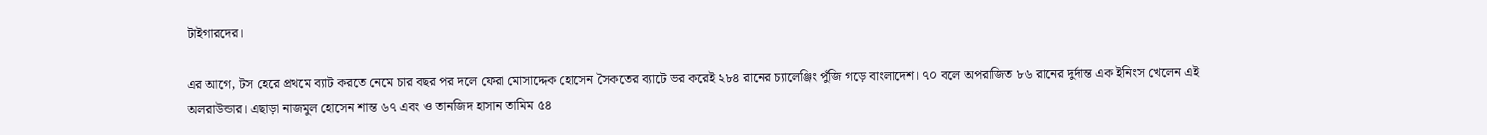টাইগারদের।

এর আগে, টস হেরে প্রথমে ব্যাট করতে নেমে চার বছর পর দলে ফেরা মোসাদ্দেক হোসেন সৈকতের ব্যাটে ভর করেই ২৮৪ রানের চ্যালেঞ্জিং পুঁজি গড়ে বাংলাদেশ। ৭০ বলে অপরাজিত ৮৬ রানের দুর্দান্ত এক ইনিংস খেলেন এই অলরাউন্ডার। এছাড়া নাজমুল হোসেন শান্ত ৬৭ এবং ও তানজিদ হাসান তামিম ৫৪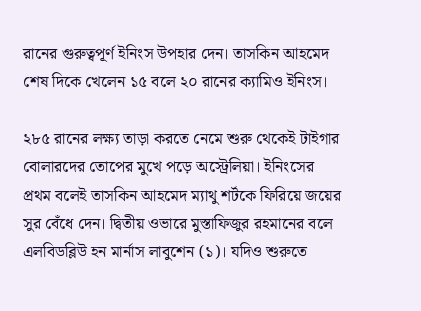রানের গুরুত্বপূর্ণ ইনিংস উপহার দেন। তাসকিন আহমেদ শেষ দিকে খেলেন ১৫ বলে ২০ রানের ক্যামিও ইনিংস।

২৮৫ রানের লক্ষ্য তাড়া করতে নেমে শুরু থেকেই টাইগার বোলারদের তোপের মুখে পড়ে অস্ট্রেলিয়া। ইনিংসের প্রথম বলেই তাসকিন আহমেদ ম্যাথু শর্টকে ফিরিয়ে জয়ের সুর বেঁধে দেন। দ্বিতীয় ওভারে মুস্তাফিজুর রহমানের বলে এলবিডব্লিউ হন মার্নাস লাবুশেন (১)। যদিও শুরুতে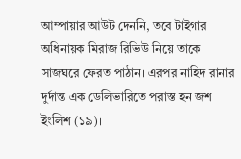আম্পায়ার আউট দেননি, তবে টাইগার অধিনায়ক মিরাজ রিভিউ নিয়ে তাকে সাজঘরে ফেরত পাঠান। এরপর নাহিদ রানার দুর্দান্ত এক ডেলিভারিতে পরাস্ত হন জশ ইংলিশ (১৯)।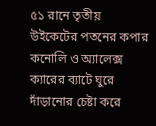৫১ রানে তৃতীয় উইকেটের পতনের কপার কনোলি ও অ্যালেক্স ক্যারের ব্যাটে ঘুরে দাঁড়ানোর চেষ্টা করে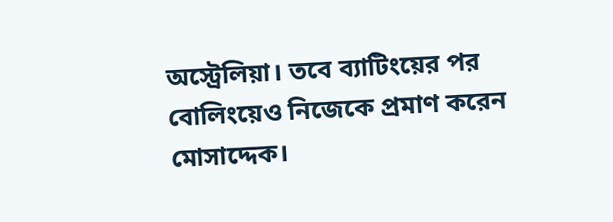অস্ট্রেলিয়া। তবে ব্যাটিংয়ের পর বোলিংয়েও নিজেকে প্রমাণ করেন মোসাদ্দেক।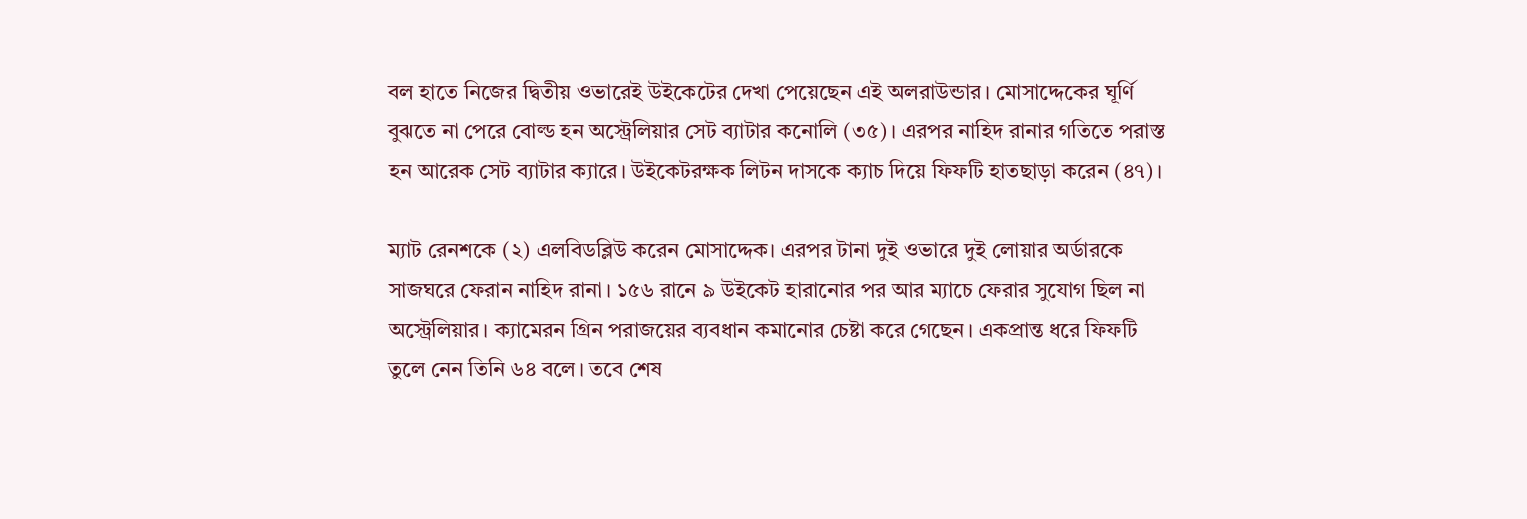বল হাতে নিজের দ্বিতীয় ওভারেই উইকেটের দেখা পেয়েছেন এই অলরাউন্ডার। মোসাদ্দেকের ঘূর্ণি বুঝতে না পেরে বোল্ড হন অস্ট্রেলিয়ার সেট ব্যাটার কনোলি (৩৫)। এরপর নাহিদ রানার গতিতে পরাস্ত হন আরেক সেট ব্যাটার ক্যারে। উইকেটরক্ষক লিটন দাসকে ক্যাচ দিয়ে ফিফটি হাতছাড়া করেন (৪৭)।

ম্যাট রেনশকে (২) এলবিডব্লিউ করেন মোসাদ্দেক। এরপর টানা দুই ওভারে দুই লোয়ার অর্ডারকে সাজঘরে ফেরান নাহিদ রানা। ১৫৬ রানে ৯ উইকেট হারানোর পর আর ম্যাচে ফেরার সুযোগ ছিল না অস্ট্রেলিয়ার। ক্যামেরন গ্রিন পরাজয়ের ব্যবধান কমানোর চেষ্টা করে গেছেন। একপ্রান্ত ধরে ফিফটি তুলে নেন তিনি ৬৪ বলে। তবে শেষ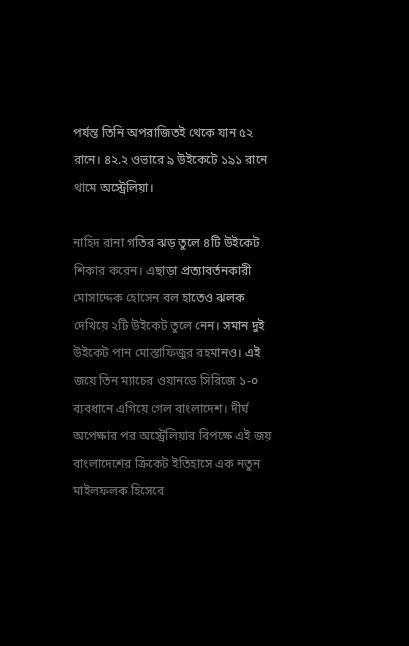পর্যন্ত তিনি অপরাজিতই থেকে যান ৫২ রানে। ৪২.২ ওভারে ৯ উইকেটে ১৯১ রানে থামে অস্ট্রেলিয়া।

নাহিদ রানা গতির ঝড় তুলে ৪টি উইকেট শিকার করেন। এছাড়া প্রত্যাবর্তনকারী মোসাদ্দেক হোসেন বল হাতেও ঝলক দেখিয়ে ২টি উইকেট তুলে নেন। সমান দুই উইকেট পান মোস্তাফিজুর রহমানও। এই জয়ে তিন ম্যাচের ওয়ানডে সিরিজে ১-০ ব্যবধানে এগিয়ে গেল বাংলাদেশ। দীর্ঘ অপেক্ষার পর অস্ট্রেলিয়ার বিপক্ষে এই জয় বাংলাদেশের ক্রিকেট ইতিহাসে এক নতুন মাইলফলক হিসেবে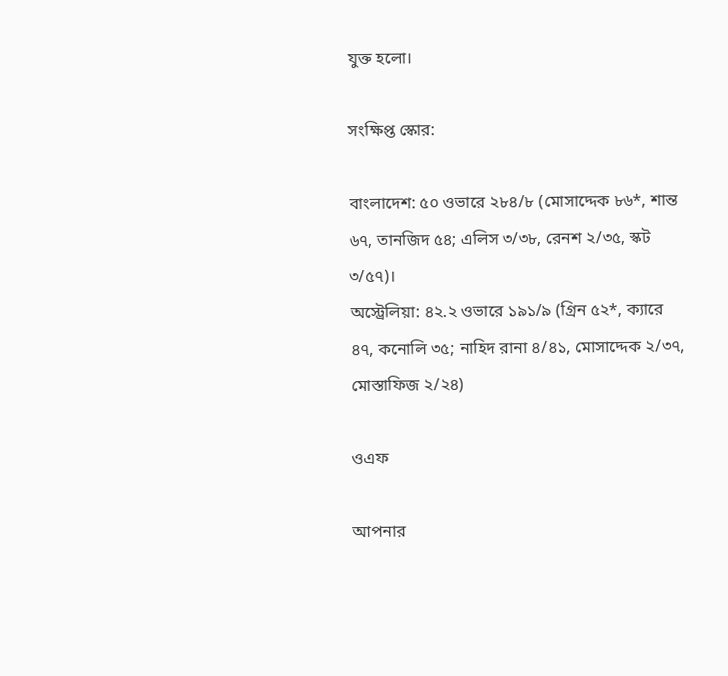যুক্ত হলো।

সংক্ষিপ্ত স্কোর:

বাংলাদেশ: ৫০ ওভারে ২৮৪/৮ (মোসাদ্দেক ৮৬*, শান্ত ৬৭, তানজিদ ৫৪; এলিস ৩/৩৮, রেনশ ২/৩৫, স্কট ৩/৫৭)।
অস্ট্রেলিয়া: ৪২.২ ওভারে ১৯১/৯ (গ্রিন ৫২*, ক্যারে ৪৭, কনোলি ৩৫; নাহিদ রানা ৪/৪১, মোসাদ্দেক ২/৩৭, মোস্তাফিজ ২/২৪)

ওএফ

আপনার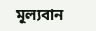মূল্যবান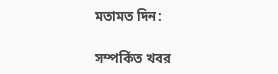মতামত দিন:

সম্পর্কিত খবর